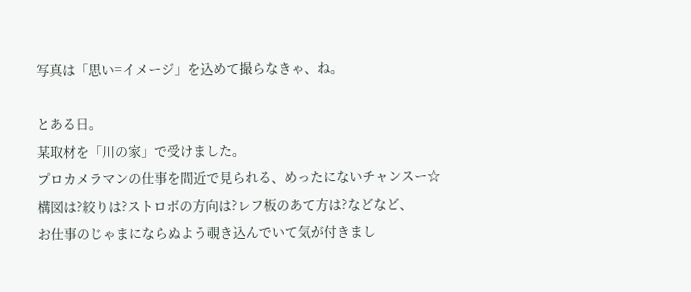写真は「思い=イメージ」を込めて撮らなきゃ、ね。

とある日。
某取材を「川の家」で受けました。
プロカメラマンの仕事を間近で見られる、めったにないチャンスー☆
構図は?絞りは?ストロボの方向は?レフ板のあて方は?などなど、
お仕事のじゃまにならぬよう覗き込んでいて気が付きまし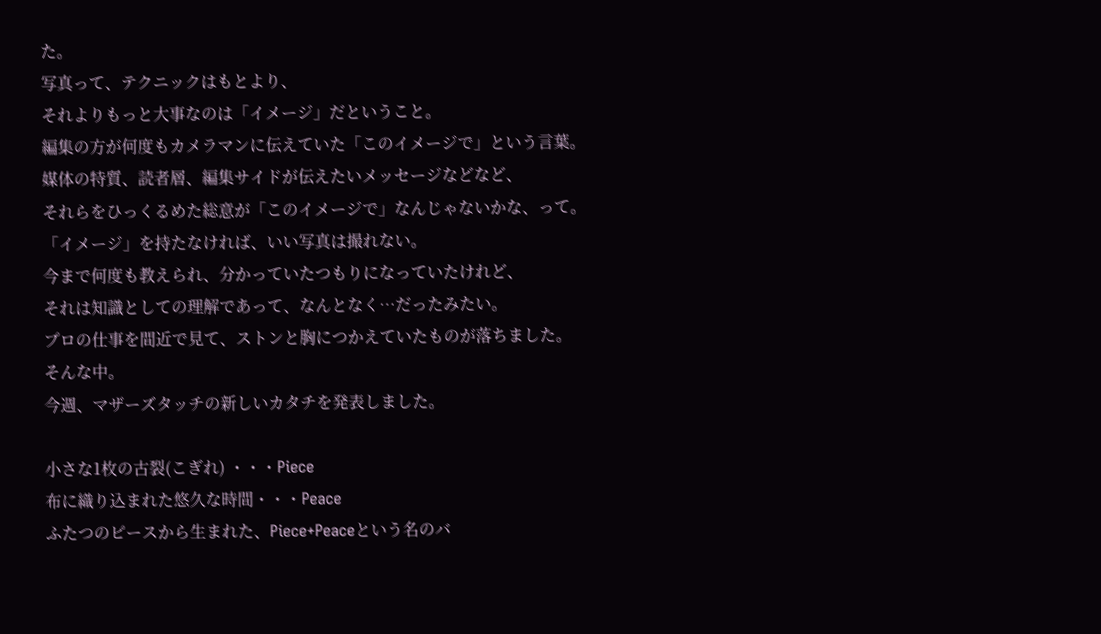た。
写真って、テクニックはもとより、
それよりもっと大事なのは「イメージ」だということ。
編集の方が何度もカメラマンに伝えていた「このイメージで」という言葉。
媒体の特質、読者層、編集サイドが伝えたいメッセージなどなど、
それらをひっくるめた総意が「このイメージで」なんじゃないかな、って。
「イメージ」を持たなければ、いい写真は撮れない。
今まで何度も教えられ、分かっていたつもりになっていたけれど、
それは知識としての理解であって、なんとなく…だったみたい。
プロの仕事を間近で見て、ストンと胸につかえていたものが落ちました。
そんな中。
今週、マザーズタッチの新しいカタチを発表しました。

小さな1枚の古裂(こぎれ) ・・・Piece
布に織り込まれた悠久な時間・・・Peace
ふたつのピースから生まれた、Piece+Peaceという名のバ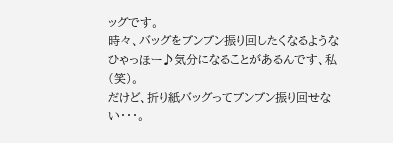ッグです。
時々、バッグをブンブン振り回したくなるような
ひゃっほー♪気分になることがあるんです、私(笑)。
だけど、折り紙バッグってブンブン振り回せない・・・。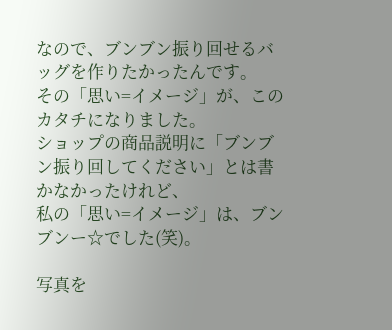なので、ブンブン振り回せるバッグを作りたかったんです。
その「思い=イメージ」が、このカタチになりました。
ショップの商品説明に「ブンブン振り回してください」とは書かなかったけれど、
私の「思い=イメージ」は、ブンブンー☆でした(笑)。

写真を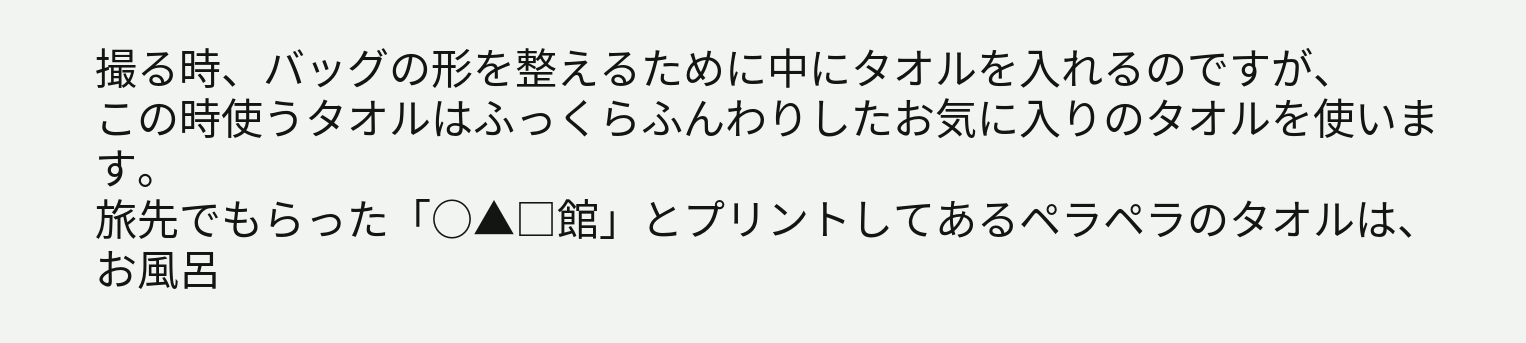撮る時、バッグの形を整えるために中にタオルを入れるのですが、
この時使うタオルはふっくらふんわりしたお気に入りのタオルを使います。
旅先でもらった「○▲□館」とプリントしてあるペラペラのタオルは、
お風呂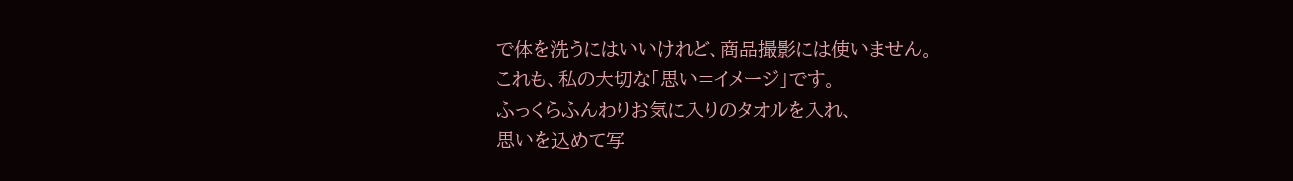で体を洗うにはいいけれど、商品撮影には使いません。
これも、私の大切な「思い=イメージ」です。
ふっくらふんわりお気に入りのタオルを入れ、
思いを込めて写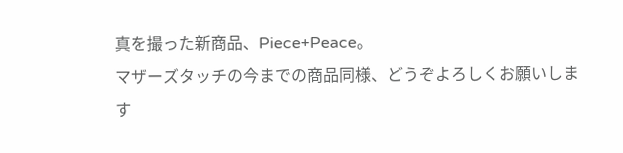真を撮った新商品、Piece+Peace。
マザーズタッチの今までの商品同様、どうぞよろしくお願いします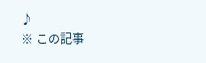♪
※ この記事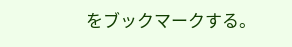をブックマークする。